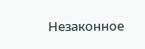Незаконное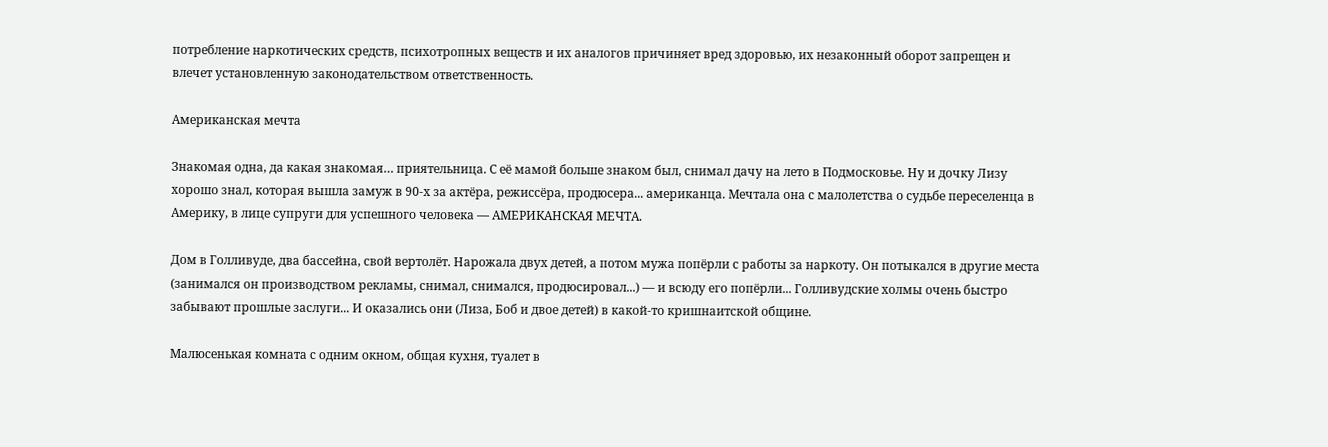потребление наркотических средств, психотропных веществ и их аналогов причиняет вред здоровью, их незаконный оборот запрещен и влечет установленную законодательством ответственность.

Американская мечта

Знакомая одна, да какая знакомая… приятельница. С её мамой больше знаком был, снимал дачу на лето в Подмосковье. Ну и дочку Лизу хорошо знал, которая вышла замуж в 90-х за актёра, режиссёра, продюсера... американца. Мечтала она с малолетства о судьбе переселенца в Америку, в лице супруги для успешного человека — АМЕРИКАНСКАЯ МЕЧТА.

Дом в Голливуде, два бассейна, свой вертолёт. Нарожала двух детей, а потом мужа попёрли с работы за наркоту. Он потыкался в другие места (занимался он производством рекламы, снимал, снимался, продюсировал...) — и всюду его попёрли... Голливудские холмы очень быстро забывают прошлые заслуги... И оказались они (Лиза, Боб и двое детей) в какой-то кришнаитской общине.

Малюсенькая комната с одним окном, общая кухня, туалет в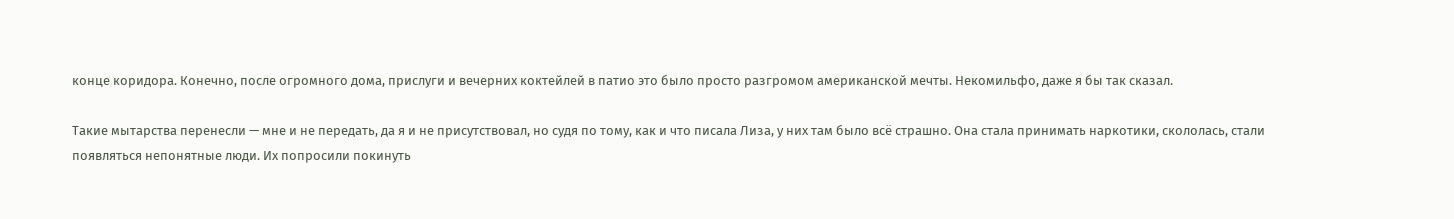конце коридора. Конечно, после огромного дома, прислуги и вечерних коктейлей в патио это было просто разгромом американской мечты. Некомильфо, даже я бы так сказал.

Такие мытарства перенесли — мне и не передать, да я и не присутствовал, но судя по тому, как и что писала Лиза, у них там было всё страшно. Она стала принимать наркотики, скололась, стали появляться непонятные люди. Их попросили покинуть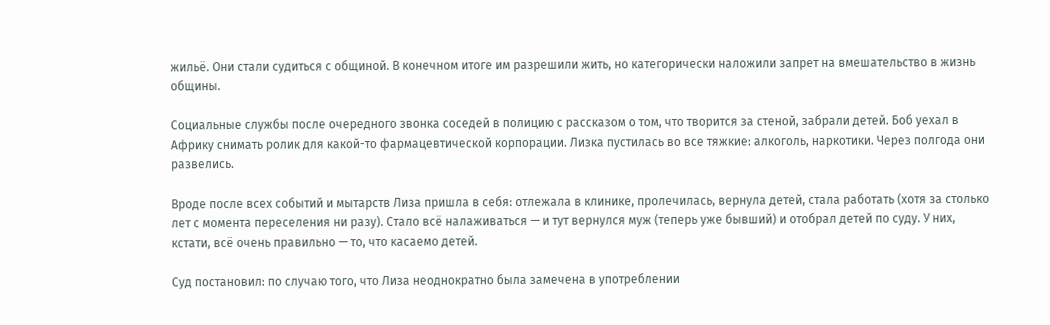жильё. Они стали судиться с общиной. В конечном итоге им разрешили жить, но категорически наложили запрет на вмешательство в жизнь общины.

Социальные службы после очередного звонка соседей в полицию с рассказом о том, что творится за стеной, забрали детей. Боб уехал в Африку снимать ролик для какой-то фармацевтической корпорации. Лизка пустилась во все тяжкие: алкоголь, наркотики. Через полгода они развелись.

Вроде после всех событий и мытарств Лиза пришла в себя: отлежала в клинике, пролечилась, вернула детей, стала работать (хотя за столько лет с момента переселения ни разу). Стало всё налаживаться — и тут вернулся муж (теперь уже бывший) и отобрал детей по суду. У них, кстати, всё очень правильно — то, что касаемо детей.

Суд постановил: по случаю того, что Лиза неоднократно была замечена в употреблении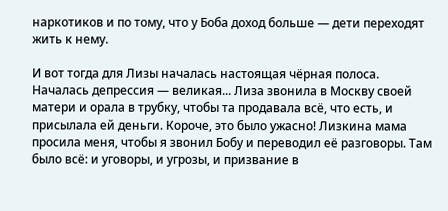наркотиков и по тому, что у Боба доход больше — дети переходят жить к нему.

И вот тогда для Лизы началась настоящая чёрная полоса. Началась депрессия — великая... Лиза звонила в Москву своей матери и орала в трубку, чтобы та продавала всё, что есть, и присылала ей деньги. Короче, это было ужасно! Лизкина мама просила меня, чтобы я звонил Бобу и переводил её разговоры. Там было всё: и уговоры, и угрозы, и призвание в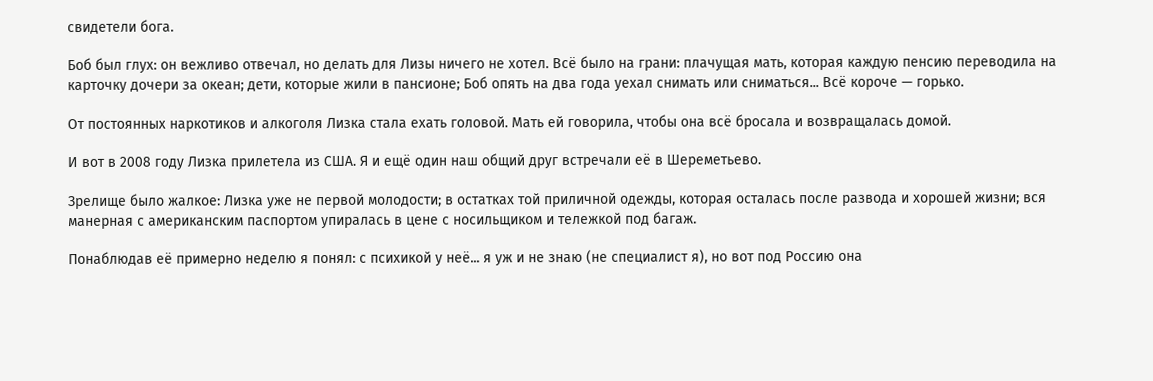свидетели бога.

Боб был глух: он вежливо отвечал, но делать для Лизы ничего не хотел. Всё было на грани: плачущая мать, которая каждую пенсию переводила на карточку дочери за океан; дети, которые жили в пансионе; Боб опять на два года уехал снимать или сниматься... Всё короче — горько.

От постоянных наркотиков и алкоголя Лизка стала ехать головой. Мать ей говорила, чтобы она всё бросала и возвращалась домой.

И вот в 2008 году Лизка прилетела из США. Я и ещё один наш общий друг встречали её в Шереметьево.

Зрелище было жалкое: Лизка уже не первой молодости; в остатках той приличной одежды, которая осталась после развода и хорошей жизни; вся манерная с американским паспортом упиралась в цене с носильщиком и тележкой под багаж.

Понаблюдав её примерно неделю я понял: с психикой у неё... я уж и не знаю (не специалист я), но вот под Россию она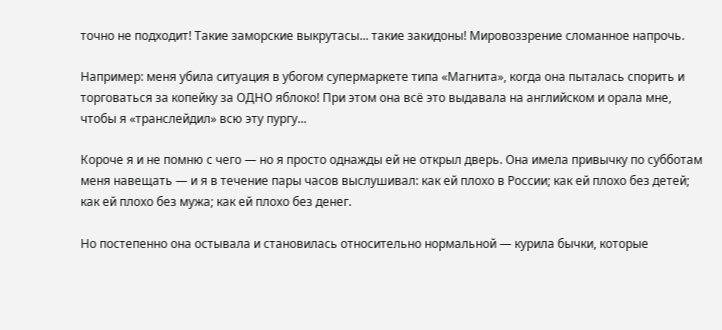точно не подходит! Такие заморские выкрутасы... такие закидоны! Мировоззрение сломанное напрочь.

Например: меня убила ситуация в убогом супермаркете типа «Магнита», когда она пыталась спорить и торговаться за копейку за ОДНО яблоко! При этом она всё это выдавала на английском и орала мне, чтобы я «транслейдил» всю эту пургу...

Короче я и не помню с чего — но я просто однажды ей не открыл дверь. Она имела привычку по субботам меня навещать — и я в течение пары часов выслушивал: как ей плохо в России; как ей плохо без детей; как ей плохо без мужа; как ей плохо без денег.

Но постепенно она остывала и становилась относительно нормальной — курила бычки, которые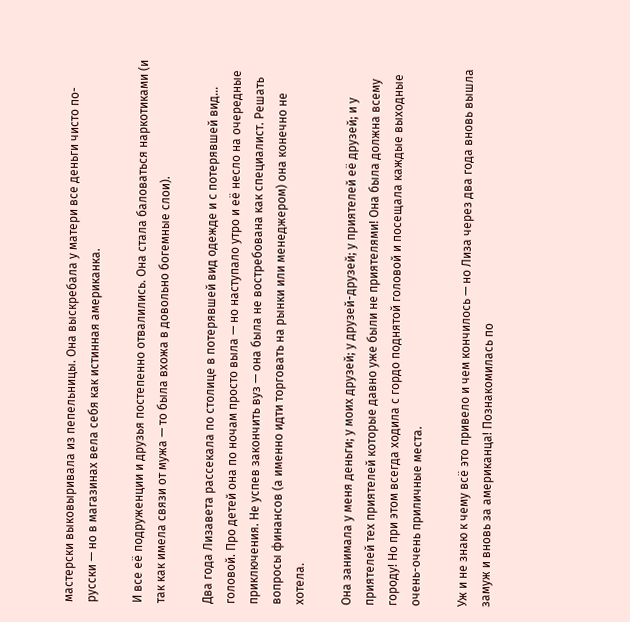мастерски выковыривала из пепельницы. Она выскребала у матери все деньги чисто по-русски — но в магазинах вела себя как истинная американка.

И все её подруженции и друзья постепенно отвалились. Она стала баловаться наркотиками (и так как имела связи от мужа — то была вхожа в довольно богемные слои).

Два года Лизавета рассекала по столице в потерявшей вид одежде и с потерявшей вид... головой. Про детей она по ночам просто выла — но наступало утро и её несло на очередные приключения. Не успев закончить вуз — она была не востребована как специалист. Решать вопросы финансов (а именно идти торговать на рынки или менеджером) она конечно не хотела.

Она занимала у меня деньги; у моих друзей; у друзей-друзей; у приятелей её друзей; и у приятелей тех приятелей которые давно уже были не приятелями! Она была должна всему городу! Но при этом всегда ходила с гордо поднятой головой и посещала каждые выходные очень-очень приличные места.

Уж и не знаю к чему всё это привело и чем кончилось — но Лиза через два года вновь вышла замуж и вновь за американца! Познакомилась по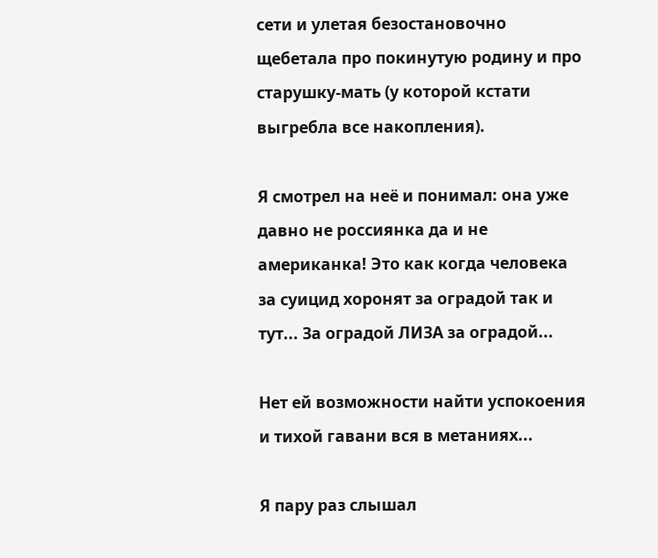сети и улетая безостановочно щебетала про покинутую родину и про старушку-мать (у которой кстати выгребла все накопления).

Я смотрел на неё и понимал: она уже давно не россиянка да и не американка! Это как когда человека за суицид хоронят за оградой так и тут... За оградой ЛИЗА за оградой...

Нет ей возможности найти успокоения и тихой гавани вся в метаниях...

Я пару раз слышал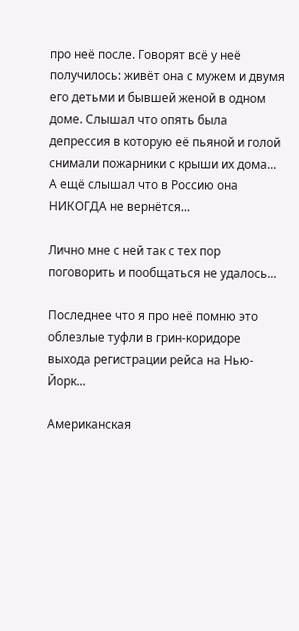про неё после. Говорят всё у неё получилось: живёт она с мужем и двумя его детьми и бывшей женой в одном доме. Слышал что опять была депрессия в которую её пьяной и голой снимали пожарники с крыши их дома... А ещё слышал что в Россию она НИКОГДА не вернётся...

Лично мне с ней так с тех пор поговорить и пообщаться не удалось...

Последнее что я про неё помню это облезлые туфли в грин-коридоре выхода регистрации рейса на Нью-Йорк...

Американская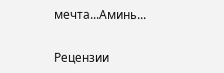мечта...Аминь...


Рецензии